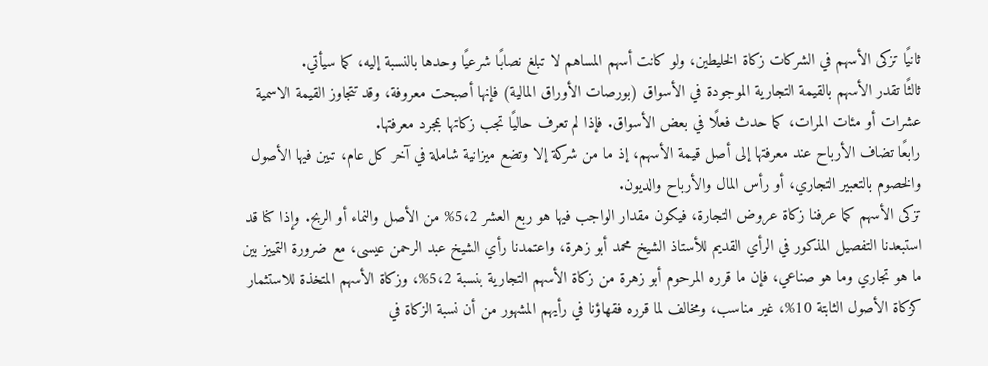ثانيًا تزكى الأسهم في الشركات زكاة الخليطين، ولو كانت أسهم المساهم لا تبلغ نصابًا شرعيًا وحدها بالنسبة إليه، كما سيأتي.
ثالثًا تقدر الأسهم بالقيمة التجارية الموجودة في الأسواق (بورصات الأوراق المالية) فإنها أصبحت معروفة، وقد تتجاوز القيمة الاسمية عشرات أو مئات المرات، كما حدث فعلًا في بعض الأسواق. فإذا لم تعرف حاليًا تجب زكاتها بمجرد معرفتها.
رابعًا تضاف الأرباح عند معرفتها إلى أصل قيمة الأسهم، إذ ما من شركة إلا وتضع ميزانية شاملة في آخر كل عام، تبين فيها الأصول والخصوم بالتعبير التجاري، أو رأس المال والأرباح والديون.
تزكى الأسهم كما عرفنا زكاة عروض التجارة، فيكون مقدار الواجب فيها هو ربع العشر 5،2% من الأصل والنماء أو الربح. وإذا كنا قد استبعدنا التفصيل المذكور في الرأي القديم للأستاذ الشيخ محمد أبو زهرة، واعتمدنا رأي الشيخ عبد الرحمن عيسى، مع ضرورة التمييز بين ما هو تجاري وما هو صناعي، فإن ما قرره المرحوم أبو زهرة من زكاة الأسهم التجارية بنسبة 5،2%، وزكاة الأسهم المتخذة للاستثمار كزكاة الأصول الثابتة 10%، غير مناسب، ومخالف لما قرره فقهاؤنا في رأيهم المشهور من أن نسبة الزكاة في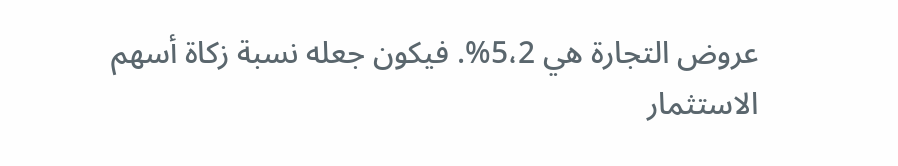عروض التجارة هي 5،2%. فيكون جعله نسبة زكاة أسهم الاستثمار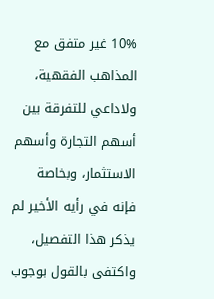10% غير متفق مع المذاهب الفقهية، ولاداعي للتفرقة بين أسهم التجارة وأسهم الاستثمار، وبخاصة فإنه في رأيه الأخير لم يذكر هذا التفصيل، واكتفى بالقول بوجوب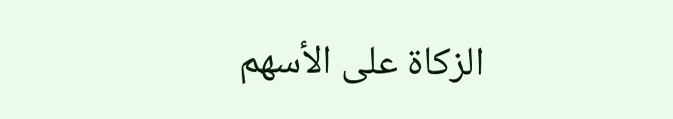الزكاة على الأسهم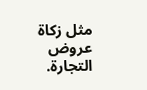مثل زكاة عروض التجارة.